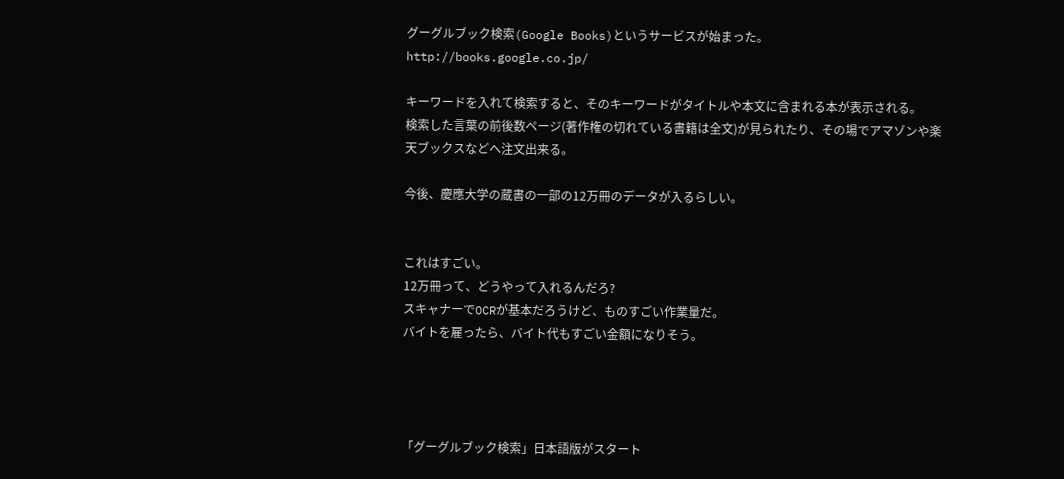グーグルブック検索(Google Books)というサービスが始まった。
http://books.google.co.jp/

キーワードを入れて検索すると、そのキーワードがタイトルや本文に含まれる本が表示される。
検索した言葉の前後数ページ(著作権の切れている書籍は全文)が見られたり、その場でアマゾンや楽天ブックスなどへ注文出来る。

今後、慶應大学の蔵書の一部の12万冊のデータが入るらしい。


これはすごい。
12万冊って、どうやって入れるんだろ?
スキャナーでOCRが基本だろうけど、ものすごい作業量だ。
バイトを雇ったら、バイト代もすごい金額になりそう。




「グーグルブック検索」日本語版がスタート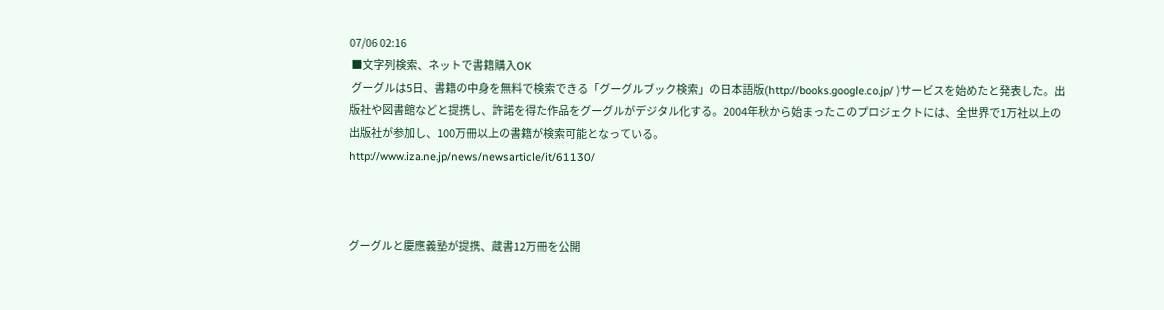07/06 02:16
 ■文字列検索、ネットで書籍購入OK
 グーグルは5日、書籍の中身を無料で検索できる「グーグルブック検索」の日本語版(http://books.google.co.jp/ )サービスを始めたと発表した。出版社や図書館などと提携し、許諾を得た作品をグーグルがデジタル化する。2004年秋から始まったこのプロジェクトには、全世界で1万社以上の出版社が参加し、100万冊以上の書籍が検索可能となっている。
http://www.iza.ne.jp/news/newsarticle/it/61130/



グーグルと慶應義塾が提携、蔵書12万冊を公開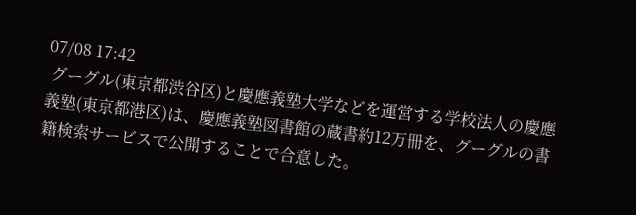07/08 17:42
 グーグル(東京都渋谷区)と慶應義塾大学などを運営する学校法人の慶應義塾(東京都港区)は、慶應義塾図書館の蔵書約12万冊を、グーグルの書籍検索サービスで公開することで合意した。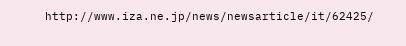http://www.iza.ne.jp/news/newsarticle/it/62425/